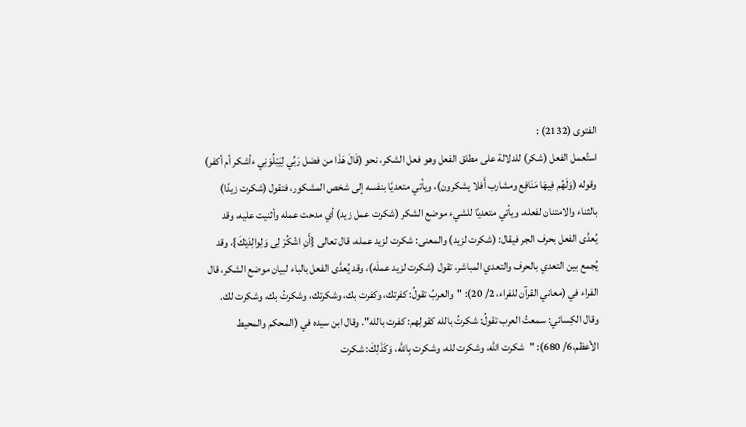الفتوى (2132) :
استُعمل الفعل (شكر) للدلالة على مطلق الفعل وهو فعل الشكر، نحو (قَالَ هَذَا من فضل رَبِّي لِيَبْلُوَنِي ءأشكر أم أكفر) وقوله (وَلَهُم فِيهَا مَنَافِع ومشارب أَفلا يشكرون)، ويأتي متعديًا بنفسه إلى شخص المشكور، فتقول (شكرت زيدًا) بالثناء والامتنان لفعله، ويأتي متعديًا للشيء موضع الشكر (شكرت عمل زيد) أي مدحت عمله وأثنيت عليه، وقد يُعدَّى الفعل بحرف الجر فيقال: (شكرت لزيد) والمعنى: شكرت لزيد عمله، قال تعالى {أَنِ اشْكُرْ لِى وَلِوالِدَيْكَ}، وقد يُجمع بين التعدي بالحرف والتعدي المباشر، تقول (شكرت لزيد عملَه)، وقد يُعدَّى الفعل بالباء لبيان موضع الشكر، قال الفراء في (معاني القرآن للفراء، 2/ 20): "والعربُ تقولُ: كفرتك، وكفرت بك، وشكرتك، وشكرتُ بك، وشكرت لك. وقال الكِسائي: سمعتُ العرب تقولُ: شكرتُ بالله كقولِهم: كفرت بالله". وقال ابن سيده في (المحكم والمحيط الأعظم،6/ 680): "شكرت الله، وشكرت لله، وشكرت بِاللَّه، وَكَذَلِكَ: شكرت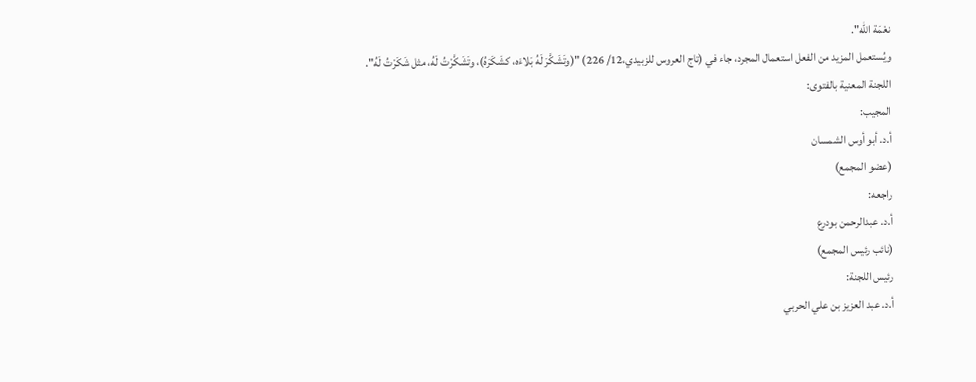نعْمَة الله".
ويُستعمل المزيد من الفعل استعمال المجرد، جاء في (تاج العروس للزبيدي،12/ 226) "(وتَشَكَّرَ لَهُ بَلاءَه، كشَكَرَهُ)، وتَشَكَّرْتُ لَهُ، مثل شَكَرْتُ لَهُ".
اللجنة المعنية بالفتوى:
المجيب:
أ.د. أبو أوس الشمسان
(عضو المجمع)
راجعه:
أ.د. عبدالرحمن بودرع
(نائب رئيس المجمع)
رئيس اللجنة:
أ.د. عبد العزيز بن علي الحربي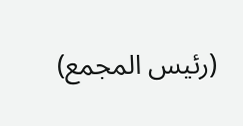(رئيس المجمع)